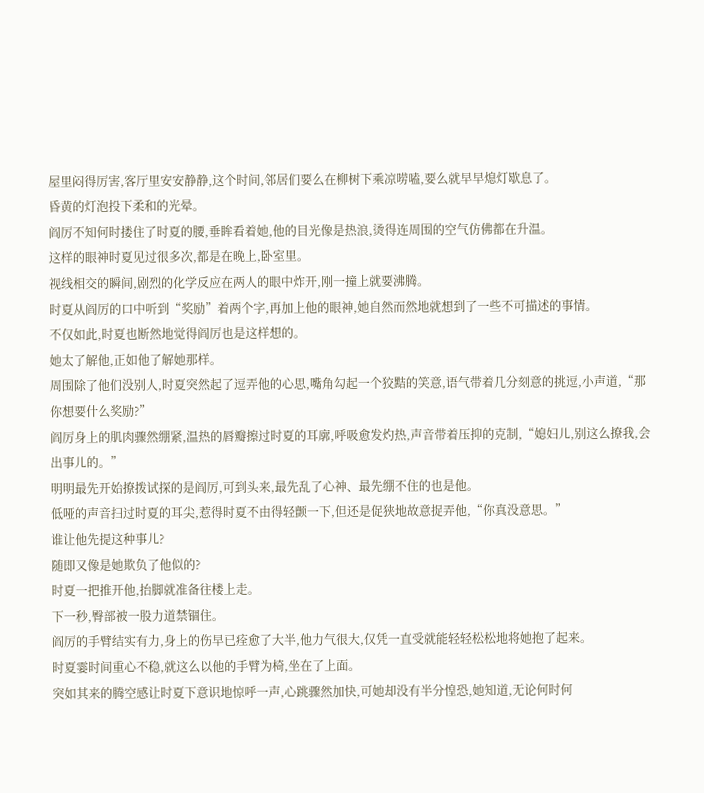屋里闷得厉害,客厅里安安静静,这个时间,邻居们要么在柳树下乘凉唠嗑,要么就早早熄灯歇息了。
昏黄的灯泡投下柔和的光晕。
阎厉不知何时搂住了时夏的腰,垂眸看着她,他的目光像是热浪,烫得连周围的空气仿佛都在升温。
这样的眼神时夏见过很多次,都是在晚上,卧室里。
视线相交的瞬间,剧烈的化学反应在两人的眼中炸开,刚一撞上就要沸腾。
时夏从阎厉的口中听到“奖励”着两个字,再加上他的眼神,她自然而然地就想到了一些不可描述的事情。
不仅如此,时夏也断然地觉得阎厉也是这样想的。
她太了解他,正如他了解她那样。
周围除了他们没别人,时夏突然起了逗弄他的心思,嘴角勾起一个狡黠的笑意,语气带着几分刻意的挑逗,小声道,“那你想要什么奖励?”
阎厉身上的肌肉骤然绷紧,温热的唇瓣擦过时夏的耳廓,呼吸愈发灼热,声音带着压抑的克制,“媳妇儿,别这么撩我,会出事儿的。”
明明最先开始撩拨试探的是阎厉,可到头来,最先乱了心神、最先绷不住的也是他。
低哑的声音扫过时夏的耳尖,惹得时夏不由得轻颤一下,但还是促狭地故意捉弄他,“你真没意思。”
谁让他先提这种事儿?
随即又像是她欺负了他似的?
时夏一把推开他,抬脚就准备往楼上走。
下一秒,臀部被一股力道禁锢住。
阎厉的手臂结实有力,身上的伤早已痊愈了大半,他力气很大,仅凭一直受就能轻轻松松地将她抱了起来。
时夏霎时间重心不稳,就这么以他的手臂为椅,坐在了上面。
突如其来的腾空感让时夏下意识地惊呼一声,心跳骤然加快,可她却没有半分惶恐,她知道,无论何时何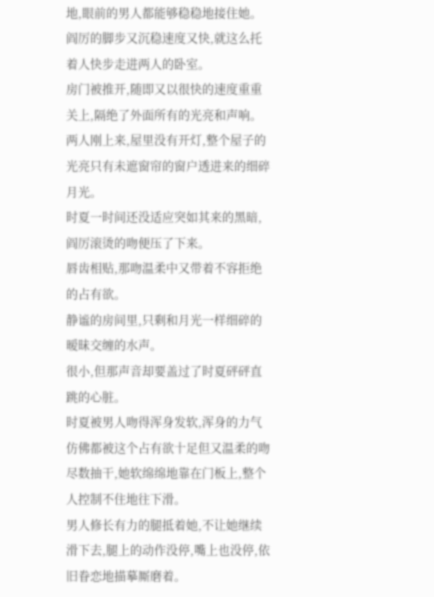地,眼前的男人都能够稳稳地接住她。
阎厉的脚步又沉稳速度又快,就这么托着人快步走进两人的卧室。
房门被推开,随即又以很快的速度重重关上,隔绝了外面所有的光亮和声响。
两人刚上来,屋里没有开灯,整个屋子的光亮只有未遮窗帘的窗户透进来的细碎月光。
时夏一时间还没适应突如其来的黑暗,阎厉滚烫的吻便压了下来。
唇齿相贴,那吻温柔中又带着不容拒绝的占有欲。
静谧的房间里,只剩和月光一样细碎的暧昧交缠的水声。
很小,但那声音却要盖过了时夏砰砰直跳的心脏。
时夏被男人吻得浑身发软,浑身的力气仿佛都被这个占有欲十足但又温柔的吻尽数抽干,她软绵绵地靠在门板上,整个人控制不住地往下滑。
男人修长有力的腿抵着她,不让她继续滑下去,腿上的动作没停,嘴上也没停,依旧眷恋地描摹厮磨着。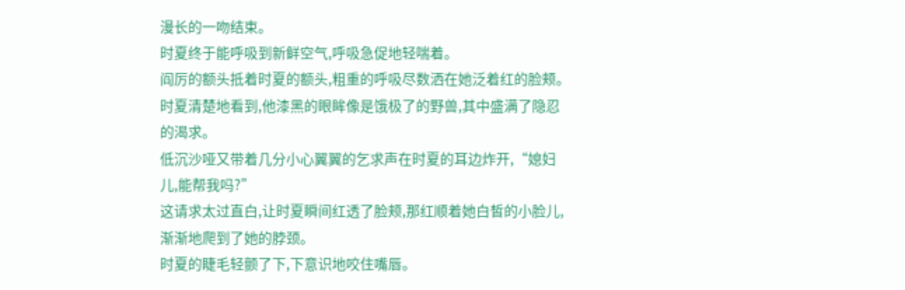漫长的一吻结束。
时夏终于能呼吸到新鲜空气,呼吸急促地轻喘着。
阎厉的额头抵着时夏的额头,粗重的呼吸尽数洒在她泛着红的脸颊。
时夏清楚地看到,他漆黑的眼眸像是饿极了的野兽,其中盛满了隐忍的渴求。
低沉沙哑又带着几分小心翼翼的乞求声在时夏的耳边炸开,“媳妇儿,能帮我吗?”
这请求太过直白,让时夏瞬间红透了脸颊,那红顺着她白皙的小脸儿,渐渐地爬到了她的脖颈。
时夏的睫毛轻颤了下,下意识地咬住嘴唇。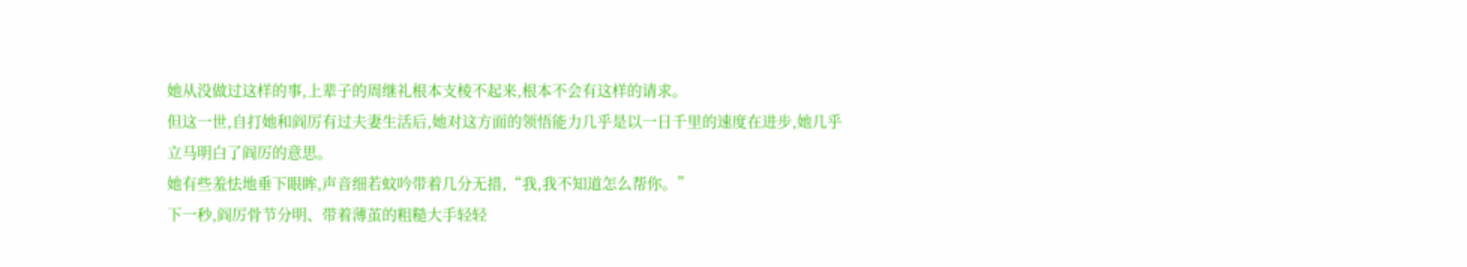她从没做过这样的事,上辈子的周继礼根本支棱不起来,根本不会有这样的请求。
但这一世,自打她和阎厉有过夫妻生活后,她对这方面的领悟能力几乎是以一日千里的速度在进步,她几乎立马明白了阎厉的意思。
她有些羞怯地垂下眼眸,声音细若蚊吟带着几分无措,“我,我不知道怎么帮你。”
下一秒,阎厉骨节分明、带着薄茧的粗糙大手轻轻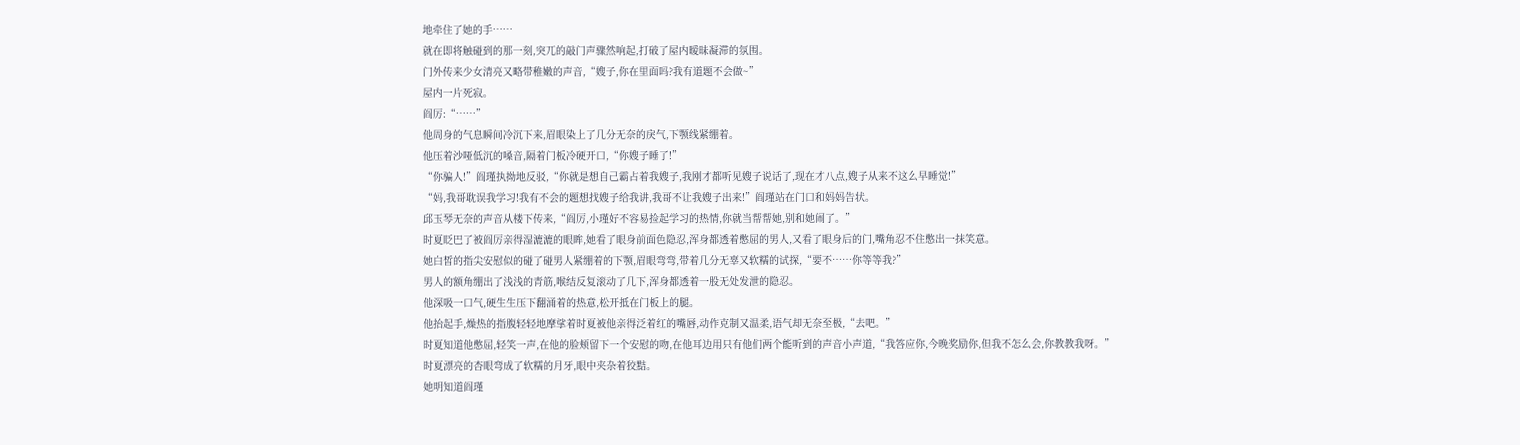地牵住了她的手……
就在即将触碰到的那一刻,突兀的敲门声骤然响起,打破了屋内暧昧凝滞的氛围。
门外传来少女清亮又略带稚嫩的声音,“嫂子,你在里面吗?我有道题不会做~”
屋内一片死寂。
阎厉:“……”
他周身的气息瞬间冷沉下来,眉眼染上了几分无奈的戾气,下颚线紧绷着。
他压着沙哑低沉的嗓音,隔着门板冷硬开口,“你嫂子睡了!”
“你骗人!”阎瑾执拗地反驳,“你就是想自己霸占着我嫂子,我刚才都听见嫂子说话了,现在才八点,嫂子从来不这么早睡觉!”
“妈,我哥耽误我学习!我有不会的题想找嫂子给我讲,我哥不让我嫂子出来!”阎瑾站在门口和妈妈告状。
邱玉琴无奈的声音从楼下传来,“阎厉,小瑾好不容易捡起学习的热情,你就当帮帮她,别和她闹了。”
时夏眨巴了被阎厉亲得湿漉漉的眼眸,她看了眼身前面色隐忍,浑身都透着憋屈的男人,又看了眼身后的门,嘴角忍不住憋出一抹笑意。
她白皙的指尖安慰似的碰了碰男人紧绷着的下颚,眉眼弯弯,带着几分无辜又软糯的试探,“要不……你等等我?”
男人的额角绷出了浅浅的青筋,喉结反复滚动了几下,浑身都透着一股无处发泄的隐忍。
他深吸一口气,硬生生压下翻涌着的热意,松开抵在门板上的腿。
他抬起手,燥热的指腹轻轻地摩挲着时夏被他亲得泛着红的嘴唇,动作克制又温柔,语气却无奈至极,“去吧。”
时夏知道他憋屈,轻笑一声,在他的脸颊留下一个安慰的吻,在他耳边用只有他们两个能听到的声音小声道,“我答应你,今晚奖励你,但我不怎么会,你教教我呀。”
时夏漂亮的杏眼弯成了软糯的月牙,眼中夹杂着狡黠。
她明知道阎瑾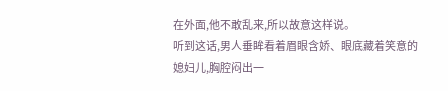在外面,他不敢乱来,所以故意这样说。
听到这话,男人垂眸看着眉眼含娇、眼底藏着笑意的媳妇儿,胸腔闷出一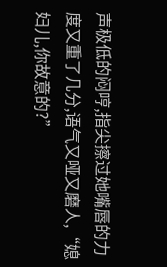声极低的闷哼,指尖擦过她嘴唇的力度又重了几分,语气又哑又磨人,“媳妇儿,你故意的?”